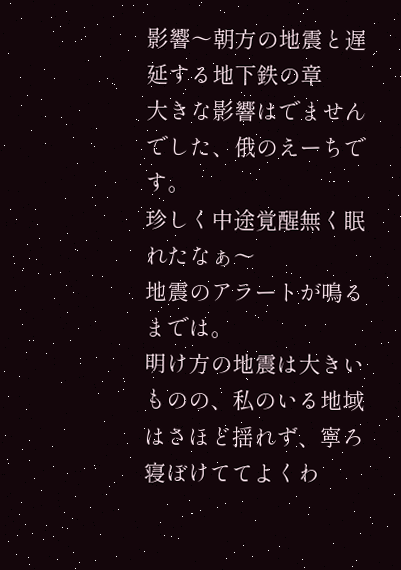影響〜朝方の地震と遅延する地下鉄の章
大きな影響はでませんでした、俄のえーちです。
珍しく中途覚醒無く眠れたなぁ〜
地震のアラートが鳴るまでは。
明け方の地震は大きいものの、私のいる地域はさほど揺れず、寧ろ寝ぼけててよくわ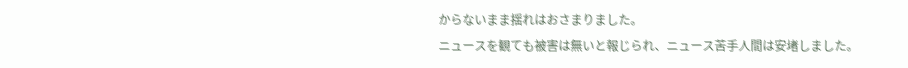からないまま揺れはおさまりました。
ニュースを観ても被害は無いと報じられ、ニュース苦手人間は安堵しました。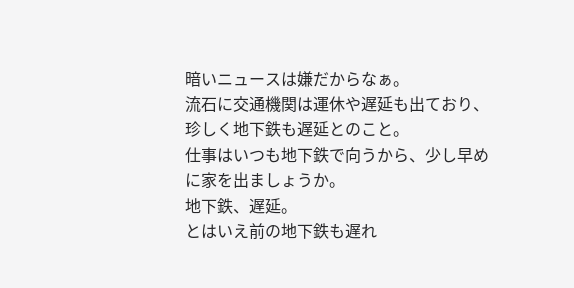暗いニュースは嫌だからなぁ。
流石に交通機関は運休や遅延も出ており、珍しく地下鉄も遅延とのこと。
仕事はいつも地下鉄で向うから、少し早めに家を出ましょうか。
地下鉄、遅延。
とはいえ前の地下鉄も遅れ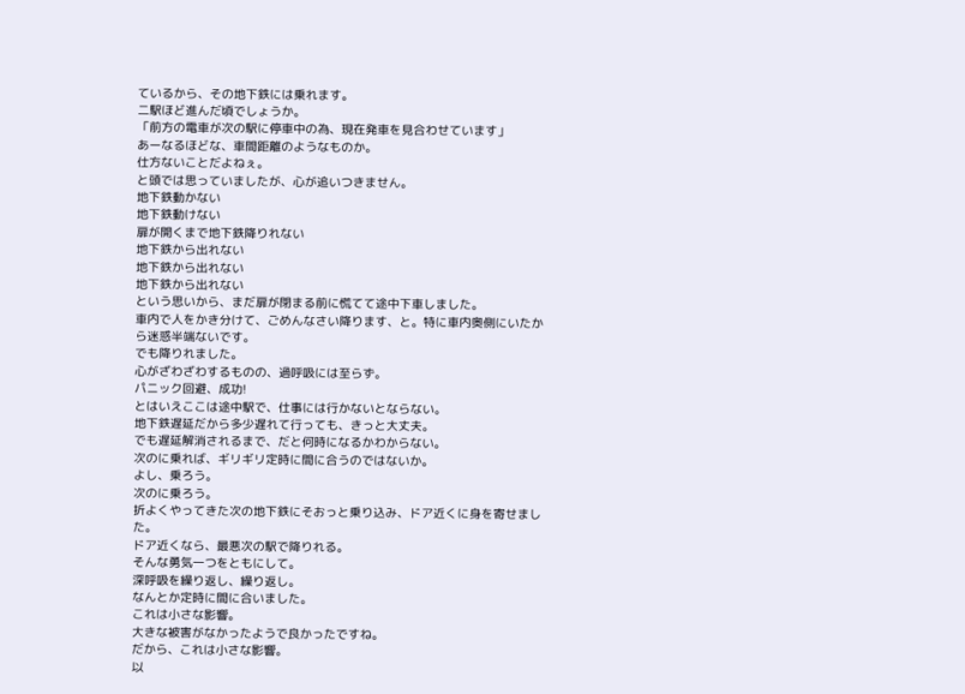ているから、その地下鉄には乗れます。
二駅ほど進んだ頃でしょうか。
「前方の電車が次の駅に停車中の為、現在発車を見合わせています」
あーなるほどな、車間距離のようなものか。
仕方ないことだよねぇ。
と頭では思っていましたが、心が追いつきません。
地下鉄動かない
地下鉄動けない
扉が開くまで地下鉄降りれない
地下鉄から出れない
地下鉄から出れない
地下鉄から出れない
という思いから、まだ扉が閉まる前に慌てて途中下車しました。
車内で人をかき分けて、ごめんなさい降ります、と。特に車内奥側にいたから迷惑半端ないです。
でも降りれました。
心がざわざわするものの、過呼吸には至らず。
パニック回避、成功!
とはいえここは途中駅で、仕事には行かないとならない。
地下鉄遅延だから多少遅れて行っても、きっと大丈夫。
でも遅延解消されるまで、だと何時になるかわからない。
次のに乗れば、ギリギリ定時に間に合うのではないか。
よし、乗ろう。
次のに乗ろう。
折よくやってきた次の地下鉄にそおっと乗り込み、ドア近くに身を寄せました。
ドア近くなら、最悪次の駅で降りれる。
そんな勇気一つをともにして。
深呼吸を繰り返し、繰り返し。
なんとか定時に間に合いました。
これは小さな影響。
大きな被害がなかったようで良かったですね。
だから、これは小さな影響。
以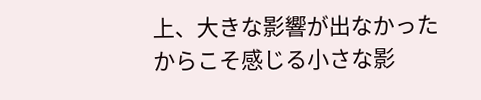上、大きな影響が出なかったからこそ感じる小さな影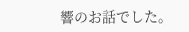響のお話でした。